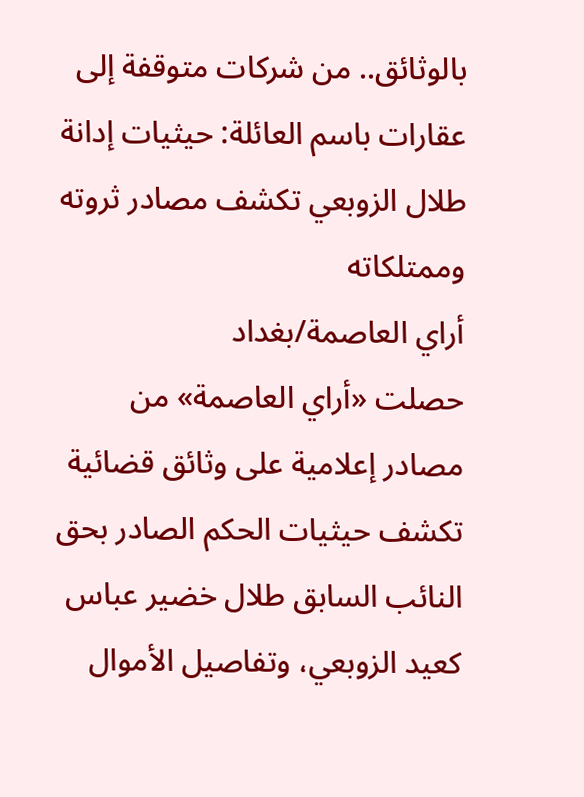بالوثائق.. من شركات متوقفة إلى عقارات باسم العائلة: حيثيات إدانة طلال الزوبعي تكشف مصادر ثروته وممتلكاته
أراي العاصمة/بغداد
حصلت «أراي العاصمة» من مصادر إعلامية على وثائق قضائية تكشف حيثيات الحكم الصادر بحق النائب السابق طلال خضير عباس كعيد الزوبعي، وتفاصيل الأموال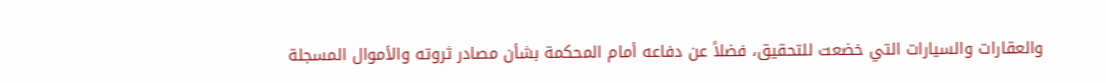والعقارات والسيارات التي خضعت للتحقيق، فضلاً عن دفاعه أمام المحكمة بشأن مصادر ثروته والأموال المسجلة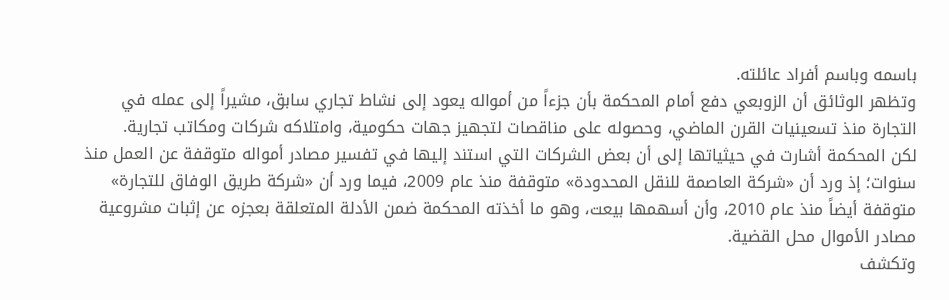باسمه وباسم أفراد عائلته.
وتظهر الوثائق أن الزوبعي دفع أمام المحكمة بأن جزءاً من أمواله يعود إلى نشاط تجاري سابق، مشيراً إلى عمله في التجارة منذ تسعينيات القرن الماضي، وحصوله على مناقصات لتجهيز جهات حكومية، وامتلاكه شركات ومكاتب تجارية.
لكن المحكمة أشارت في حيثياتها إلى أن بعض الشركات التي استند إليها في تفسير مصادر أمواله متوقفة عن العمل منذ سنوات؛ إذ ورد أن «شركة العاصمة للنقل المحدودة» متوقفة منذ عام 2009، فيما ورد أن «شركة طريق الوفاق للتجارة» متوقفة أيضاً منذ عام 2010، وأن أسهمها بيعت، وهو ما أخذته المحكمة ضمن الأدلة المتعلقة بعجزه عن إثبات مشروعية مصادر الأموال محل القضية.
وتكشف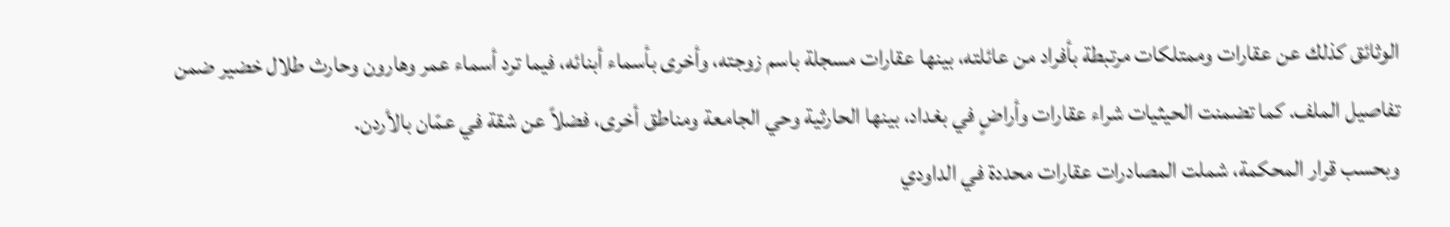الوثائق كذلك عن عقارات وممتلكات مرتبطة بأفراد من عائلته، بينها عقارات مسجلة باسم زوجته، وأخرى بأسماء أبنائه، فيما ترد أسماء عمر وهارون وحارث طلال خضير ضمن تفاصيل الملف. كما تضمنت الحيثيات شراء عقارات وأراضٍ في بغداد، بينها الحارثية وحي الجامعة ومناطق أخرى، فضلاً عن شقة في عمّان بالأردن.
وبحسب قرار المحكمة، شملت المصادرات عقارات محددة في الداودي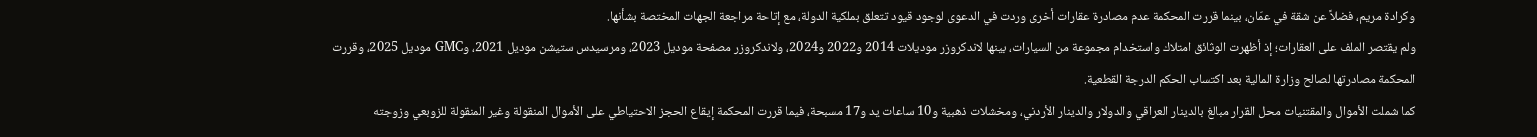وكرادة مريم، فضلاً عن شقة في عمّان، بينما قررت المحكمة عدم مصادرة عقارات أخرى وردت في الدعوى لوجود قيود تتعلق بملكية الدولة، مع إتاحة مراجعة الجهات المختصة بشأنها.
ولم يقتصر الملف على العقارات؛ إذ أظهرت الوثائق امتلاك واستخدام مجموعة من السيارات، بينها لاندكروزر موديلات 2014 و2022 و2024، ولاندكروزر مصفحة موديل 2023، ومرسيدس ستيشن موديل 2021، وGMC موديل 2025، وقررت المحكمة مصادرتها لصالح وزارة المالية بعد اكتساب الحكم الدرجة القطعية.
كما شملت الأموال والمقتنيات محل القرار مبالغ بالدينار العراقي والدولار والدينار الأردني، ومخشلات ذهبية و10 ساعات يد و17 مسبحة، فيما قررت المحكمة إيقاع الحجز الاحتياطي على الأموال المنقولة وغير المنقولة للزوبعي وزوجته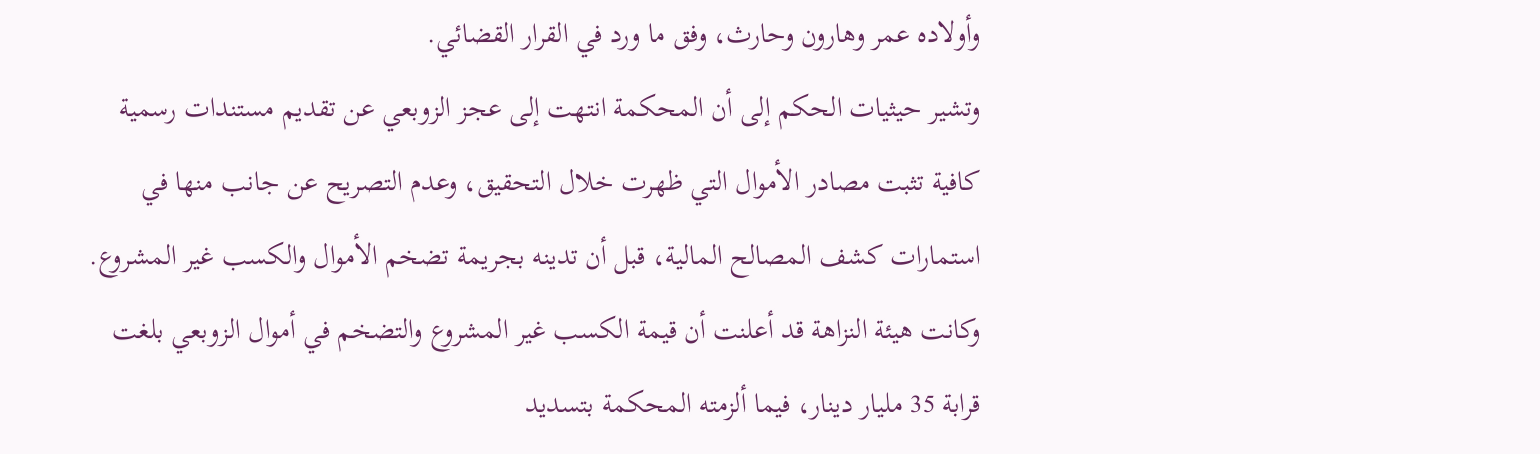وأولاده عمر وهارون وحارث، وفق ما ورد في القرار القضائي.
وتشير حيثيات الحكم إلى أن المحكمة انتهت إلى عجز الزوبعي عن تقديم مستندات رسمية كافية تثبت مصادر الأموال التي ظهرت خلال التحقيق، وعدم التصريح عن جانب منها في استمارات كشف المصالح المالية، قبل أن تدينه بجريمة تضخم الأموال والكسب غير المشروع.
وكانت هيئة النزاهة قد أعلنت أن قيمة الكسب غير المشروع والتضخم في أموال الزوبعي بلغت قرابة 35 مليار دينار، فيما ألزمته المحكمة بتسديد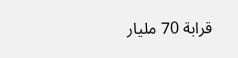قرابة 70 مليار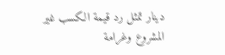دينار تمثل رد قيمة الكسب غير المشروع وغرامة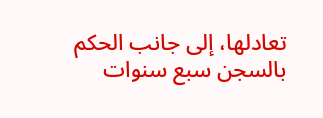تعادلها، إلى جانب الحكم بالسجن سبع سنوات